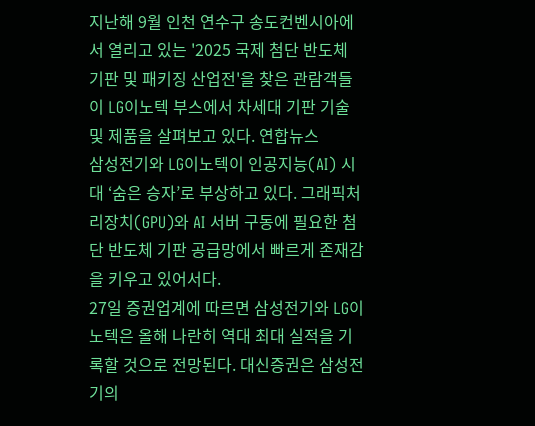지난해 9월 인천 연수구 송도컨벤시아에서 열리고 있는 '2025 국제 첨단 반도체 기판 및 패키징 산업전'을 찾은 관람객들이 LG이노텍 부스에서 차세대 기판 기술 및 제품을 살펴보고 있다. 연합뉴스
삼성전기와 LG이노텍이 인공지능(AI) 시대 ‘숨은 승자’로 부상하고 있다. 그래픽처리장치(GPU)와 AI 서버 구동에 필요한 첨단 반도체 기판 공급망에서 빠르게 존재감을 키우고 있어서다.
27일 증권업계에 따르면 삼성전기와 LG이노텍은 올해 나란히 역대 최대 실적을 기록할 것으로 전망된다. 대신증권은 삼성전기의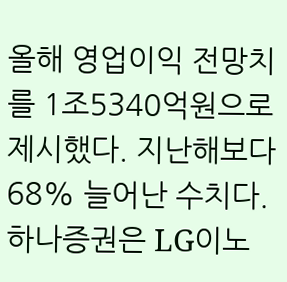올해 영업이익 전망치를 1조5340억원으로 제시했다. 지난해보다 68% 늘어난 수치다. 하나증권은 LG이노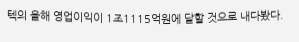텍의 올해 영업이익이 1조1115억원에 달할 것으로 내다봤다.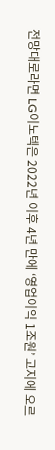전망대로라면 LG이노텍은 2022년 이후 4년 만에 ‘영업이익 1조원’ 고지에 오르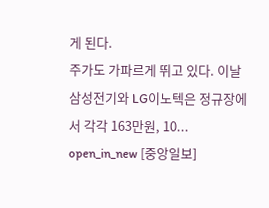게 된다.
주가도 가파르게 뛰고 있다. 이날 삼성전기와 LG이노텍은 정규장에서 각각 163만원, 10... open_in_new [중앙일보]